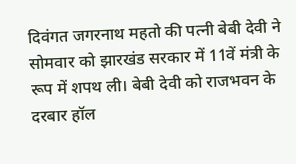दिवंगत जगरनाथ महतो की पत्नी बेबी देवी ने सोमवार को झारखंड सरकार में 11वें मंत्री के रूप में शपथ ली। बेबी देवी को राजभवन के दरबार हॉल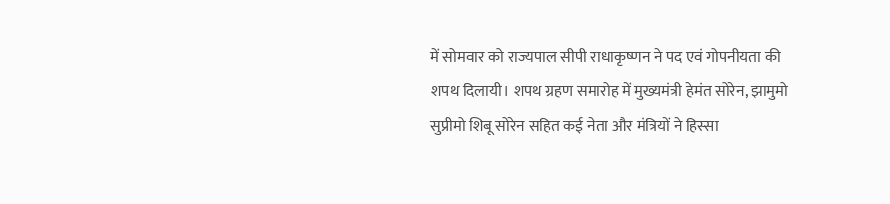में सोमवार को राज्यपाल सीपी राधाकृष्णन ने पद एवं गोपनीयता की शपथ दिलायी। शपथ ग्रहण समारोह में मुख्यमंत्री हेमंत सोरेन, झामुमो सुप्रीमो शिबू सोरेन सहित कई नेता और मंत्रियों ने हिस्सा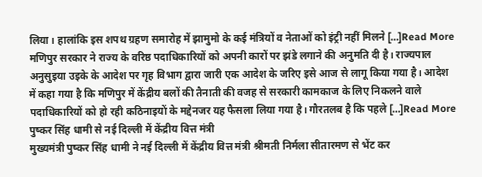लिया। हालांकि इस शपथ ग्रहण समारोह में झामुमो के कई मंत्रियों व नेताओं को इंट्री नहीं मिलने […]Read More
मणिपुर सरकार ने राज्य के वरिष्ठ पदाधिकारियों को अपनी कारों पर झंडे लगाने की अनुमति दी है। राज्यपाल अनुसुइया उइके के आदेश पर गृह विभाग द्वारा जारी एक आदेश के जरिए इसे आज से लागू किया गया है। आदेश में कहा गया है कि मणिपुर में केंद्रीय बलों की तैनाती की वजह से सरकारी कामकाज के लिए निकलने वाले पदाधिकारियों को हो रही कठिनाइयों के मद्देनजर यह फैसला लिया गया है। गौरतलब है कि पहले […]Read More
पुष्कर सिंह धामी से नई दिल्ली में केंद्रीय वित्त मंत्री
मुख्यमंत्री पुष्कर सिंह धामी ने नई दिल्ली में केंद्रीय वित्त मंत्री श्रीमती निर्मला सीतारमण से भेंट कर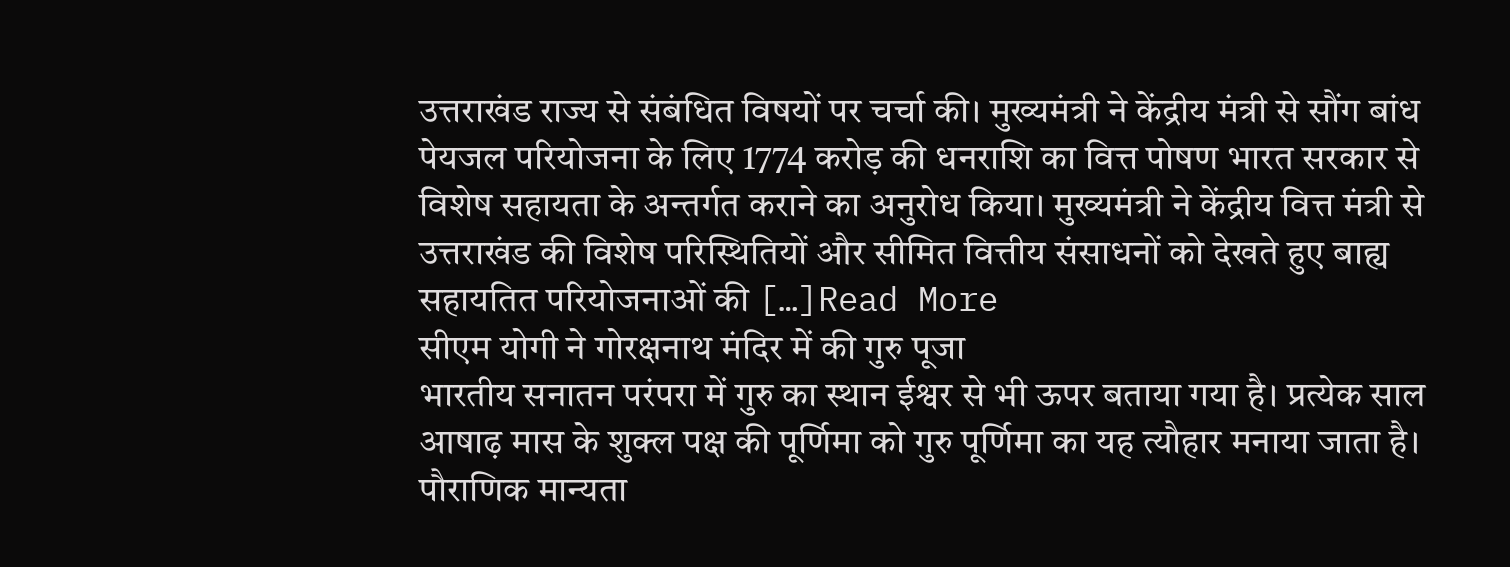उत्तराखंड राज्य से संबंधित विषयों पर चर्चा की। मुख्यमंत्री ने केंद्रीय मंत्री से सौंग बांध पेयजल परियोजना के लिए 1774 करोड़ की धनराशि का वित्त पोषण भारत सरकार से विशेष सहायता के अन्तर्गत कराने का अनुरोध किया। मुख्यमंत्री ने केंद्रीय वित्त मंत्री से उत्तराखंड की विशेष परिस्थितियों और सीमित वित्तीय संसाधनों को देखते हुए बाह्य सहायतित परियोजनाओं की […]Read More
सीएम योगी ने गोरक्षनाथ मंदिर में की गुरु पूजा
भारतीय सनातन परंपरा में गुरु का स्थान ईश्वर से भी ऊपर बताया गया है। प्रत्येक साल आषाढ़ मास के शुक्ल पक्ष की पूर्णिमा को गुरु पूर्णिमा का यह त्यौहार मनाया जाता है। पौराणिक मान्यता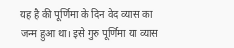यह है की पूर्णिमा के दिन वेद व्यास का जन्म हुआ था। इसे गुरु पूर्णिमा या व्यास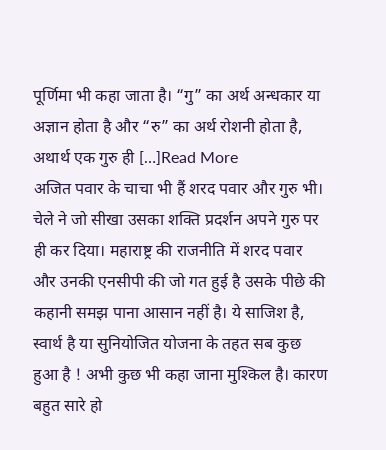पूर्णिमा भी कहा जाता है। “गु” का अर्थ अन्धकार या अज्ञान होता है और “रु” का अर्थ रोशनी होता है, अथार्थ एक गुरु ही […]Read More
अजित पवार के चाचा भी हैं शरद पवार और गुरु भी। चेले ने जो सीखा उसका शक्ति प्रदर्शन अपने गुरु पर ही कर दिया। महाराष्ट्र की राजनीति में शरद पवार और उनकी एनसीपी की जो गत हुई है उसके पीछे की कहानी समझ पाना आसान नहीं है। ये साजिश है, स्वार्थ है या सुनियोजित योजना के तहत सब कुछ हुआ है ! अभी कुछ भी कहा जाना मुश्किल है। कारण बहुत सारे हो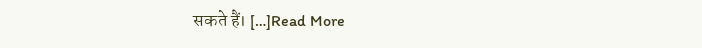सकते हैं। […]Read More